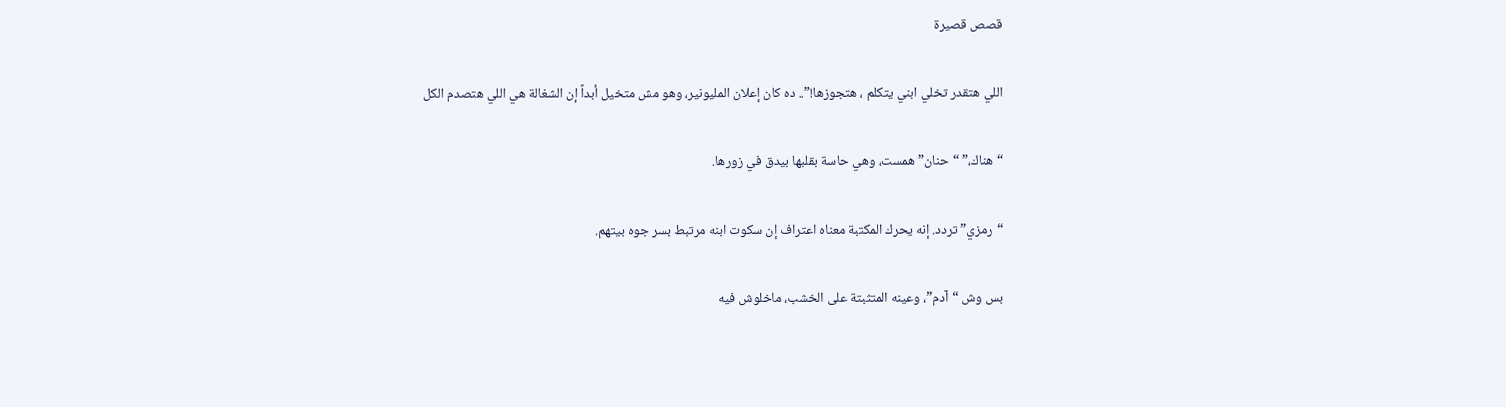قصص قصيرة

اللي هتقدر تخلي ابني يتكلم ، هتجوزها!”.. ده كان إعلان المليونير، وهو مش متخيل أبداً إن الشغالة هي اللي هتصدم الكل

“هناك،” “حنان” همست، وهي حاسة بقلبها بيدق في زورها.

“رمزي” تردد. إنه يحرك المكتبة معناه اعتراف إن سكوت ابنه مرتبط بسر جوه بيتهم.

بس وش “آدم”، وعينه المتثبتة على الخشب، ماخلوش فيه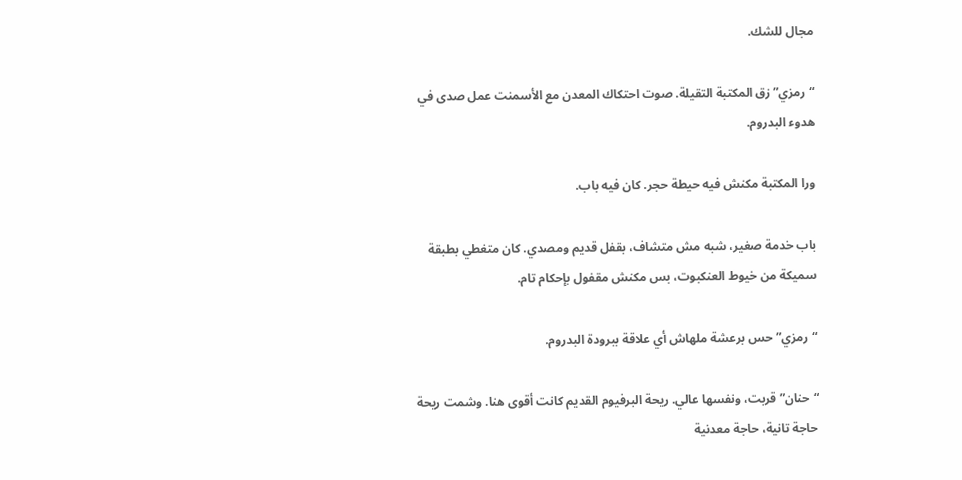مجال للشك.

“رمزي” زق المكتبة التقيلة. صوت احتكاك المعدن مع الأسمنت عمل صدى في هدوء البدروم.

ورا المكتبة مكنش فيه حيطة حجر. كان فيه باب.

باب خدمة صغير، شبه مش متشاف، بقفل قديم ومصدي. كان متغطي بطبقة سميكة من خيوط العنكبوت، بس مكنش مقفول بإحكام تام.

“رمزي” حس برعشة ملهاش أي علاقة ببرودة البدروم.

“حنان” قربت، ونفسها عالي. ريحة البرفيوم القديم كانت أقوى هنا. وشمت ريحة حاجة تانية، حاجة معدنية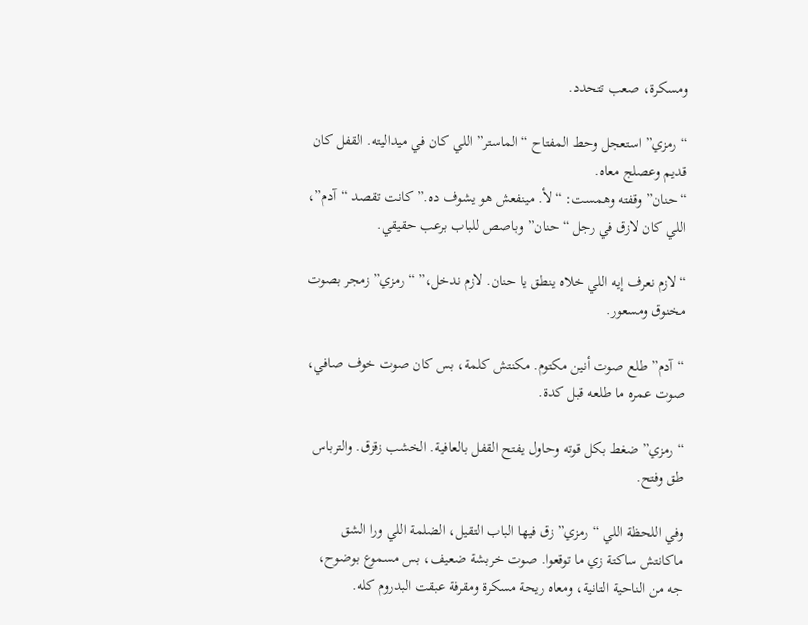ومسكرة، صعب تتحدد.

“رمزي” استعجل وحط المفتاح “الماستر” اللي كان في ميداليته. القفل كان قديم وعصلج معاه.
“حنان” وقفته وهمست: “لأ. مينفعش هو يشوف ده.” كانت تقصد “آدم”، اللي كان لازق في رجل “حنان” وباصص للباب برعب حقيقي.

“لازم نعرف إيه اللي خلاه ينطق يا حنان. لازم ندخل،” “رمزي” زمجر بصوت مخنوق ومسعور.

“آدم” طلع صوت أنين مكتوم. مكنتش كلمة، بس كان صوت خوف صافي، صوت عمره ما طلعه قبل كدة.

“رمزي” ضغط بكل قوته وحاول يفتح القفل بالعافية. الخشب زقزق. والترباس طق وفتح.

وفي اللحظة اللي “رمزي” زق فيها الباب التقيل، الضلمة اللي ورا الشق ماكانتش ساكتة زي ما توقعوا. صوت خربشة ضعيف، بس مسموع بوضوح، جه من الناحية التانية، ومعاه ريحة مسكرة ومقرفة عبقت البدروم كله.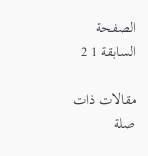الصفحة السابقة 1 2

مقالات ذات صلة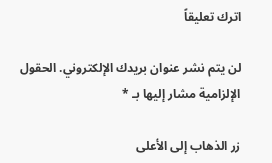اترك تعليقاً

لن يتم نشر عنوان بريدك الإلكتروني. الحقول الإلزامية مشار إليها بـ *

زر الذهاب إلى الأعلى